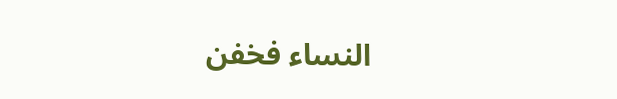النساء فخفن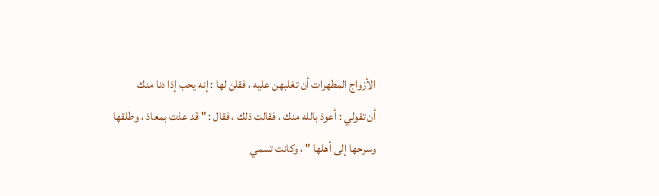الأزواج المطهرات أن تغلبهن عليه ، فقلن لها : إنه يحب إذا دنا منك
أن تقولي : أعوذ بالله منك ، فقالت ذلك ، فقال : " قد عذت بمعاذ ، وطلقها
وسرحها إلى أهلها " ، وكانت تسمي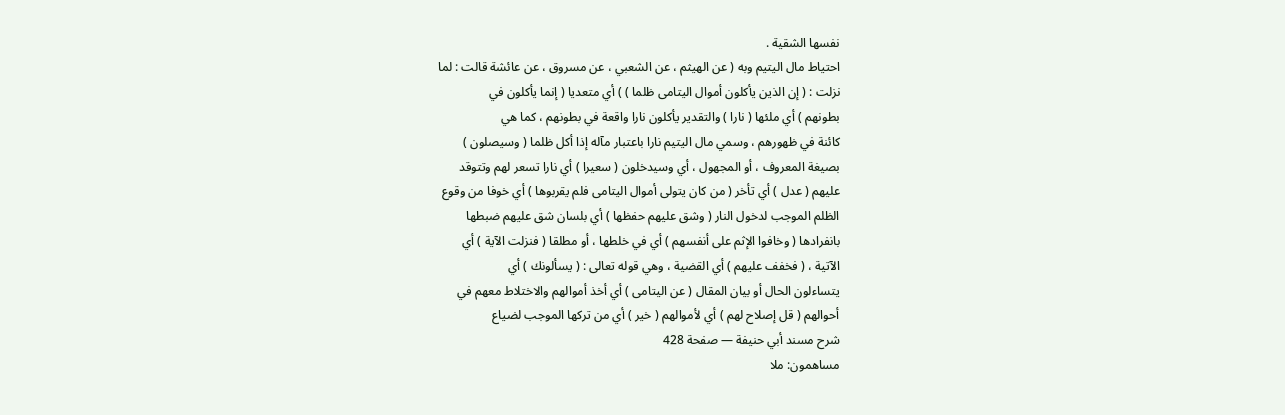نفسها الشقية .
احتياط مال اليتيم وبه ( عن الهيثم ، عن الشعبي ، عن مسروق ، عن عائشة قالت : لما
نزلت : ( إن الذين يأكلون أموال اليتامى ظلما ) ) أي متعديا ( إنما يأكلون في
بطونهم ) أي ملئها ( نارا ) والتقدير يأكلون نارا واقعة في بطونهم ، كما هي
كائنة في ظهورهم ، وسمي مال اليتيم نارا باعتبار مآله إذا أكل ظلما ( وسيصلون )
بصيغة المعروف ، أو المجهول ، أي وسيدخلون ( سعيرا ) أي نارا تسعر لهم وتتوقد
عليهم ( عدل ) أي تأخر ( من كان يتولى أموال اليتامى فلم يقربوها ) أي خوفا من وقوع
الظلم الموجب لدخول النار ( وشق عليهم حفظها ) أي بلسان شق عليهم ضبطها
بانفرادها ( وخافوا الإثم على أنفسهم ) أي في خلطها ، أو مطلقا ( فنزلت الآية ) أي
الآتية ، ( فخفف عليهم ) أي القضية ، وهي قوله تعالى : ( يسألونك ) أي
يتساءلون الحال أو بيان المقال ( عن اليتامى ) أي أخذ أموالهم والاختلاط معهم في
أحوالهم ( قل إصلاح لهم ) أي لأموالهم ( خير ) أي من تركها الموجب لضياع
شرح مسند أبي حنيفة — صفحة 428
مساهمون: ملا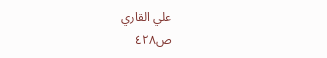علي القاري
ص٤٢٨